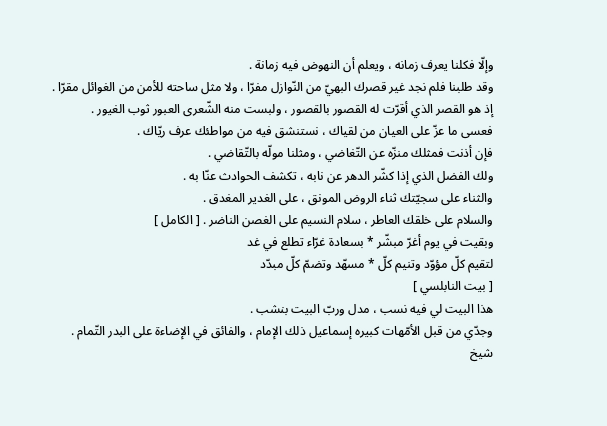وإلّا فكلنا يعرف زمانه ، ويعلم أن النهوض فيه زمانة .
وقد طلبنا فلم نجد غير قصرك البهيّ من النّوازل مفرّا ، ولا مثل ساحته للأمن من الغوائل مقرّا .
إذ هو القصر الذي أقرّت له القصور بالقصور ، ولبست منه الشّعرى العبور ثوب الغيور .
فعسى ما عزّ على العيان من لقياك ، نستنشق فيه من مواطئك عرف ريّاك .
فإن أذنت فمثلك منزّه عن التّغاضي ، ومثلنا مولّه بالتّقاضي .
ولك الفضل الذي إذا كشّر الدهر عن نابه ، تكشف الحوادث عنّا به .
والثناء على سجيّتك ثناء الروض المونق ، على الغدير المغدق .
والسلام على خلقك العاطر ، سلام النسيم على الغصن الناضر . [ الكامل ]
وبقيت في يوم أغرّ مبشّر * بسعادة غرّاء تطلع في غد
لتقيم كلّ مؤوّد وتنيم كلّ * مسهّد وتضمّ كلّ مبدّد
[ بيت النابلسي ]
هذا البيت لي فيه نسب ، مدل وربّ البيت بنشب .
وجدّي من قبل الأمّهات كبيره إسماعيل ذلك الإمام ، والفائق في الإضاءة على البدر التّمام .
شيخ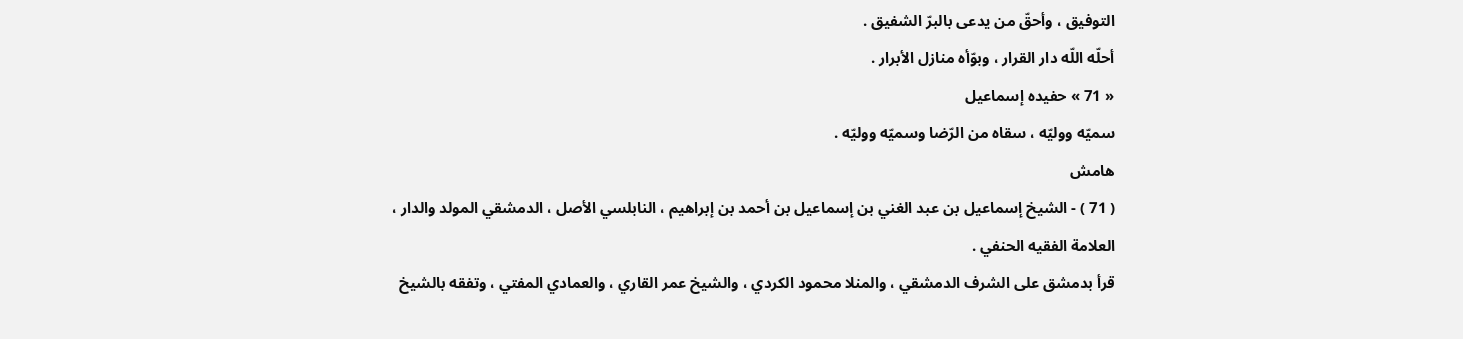التوفيق ، وأحقّ من يدعى بالبرّ الشفيق .
أحلّه اللّه دار القرار ، وبوّأه منازل الأبرار .
« 71 » حفيده إسماعيل
سميّه ووليّه ، سقاه من الرّضا وسميّه ووليّه .
هامش
( 71 ) - الشيخ إسماعيل بن عبد الغني بن إسماعيل بن أحمد بن إبراهيم ، النابلسي الأصل ، الدمشقي المولد والدار ، العلامة الفقيه الحنفي .
قرأ بدمشق على الشرف الدمشقي ، والمنلا محمود الكردي ، والشيخ عمر القاري ، والعمادي المفتي ، وتفقه بالشيخ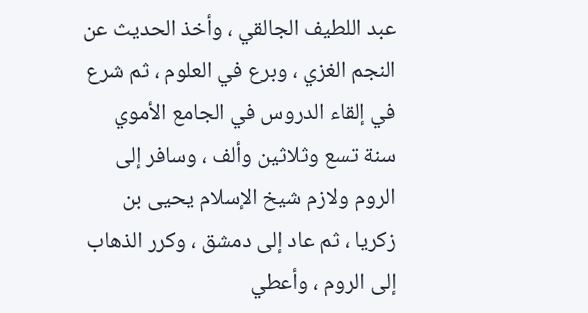عبد اللطيف الجالقي ، وأخذ الحديث عن النجم الغزي ، وبرع في العلوم ، ثم شرع في إلقاء الدروس في الجامع الأموي سنة تسع وثلاثين وألف ، وسافر إلى الروم ولازم شيخ الإسلام يحيى بن زكريا ، ثم عاد إلى دمشق ، وكرر الذهاب إلى الروم ، وأعطي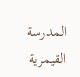المدرسة القيمرية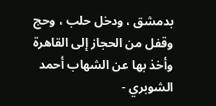بدمشق ، ودخل حلب ، وحج وقفل من الحجاز إلى القاهرة وأخذ بها عن الشهاب أحمد الشوبري -